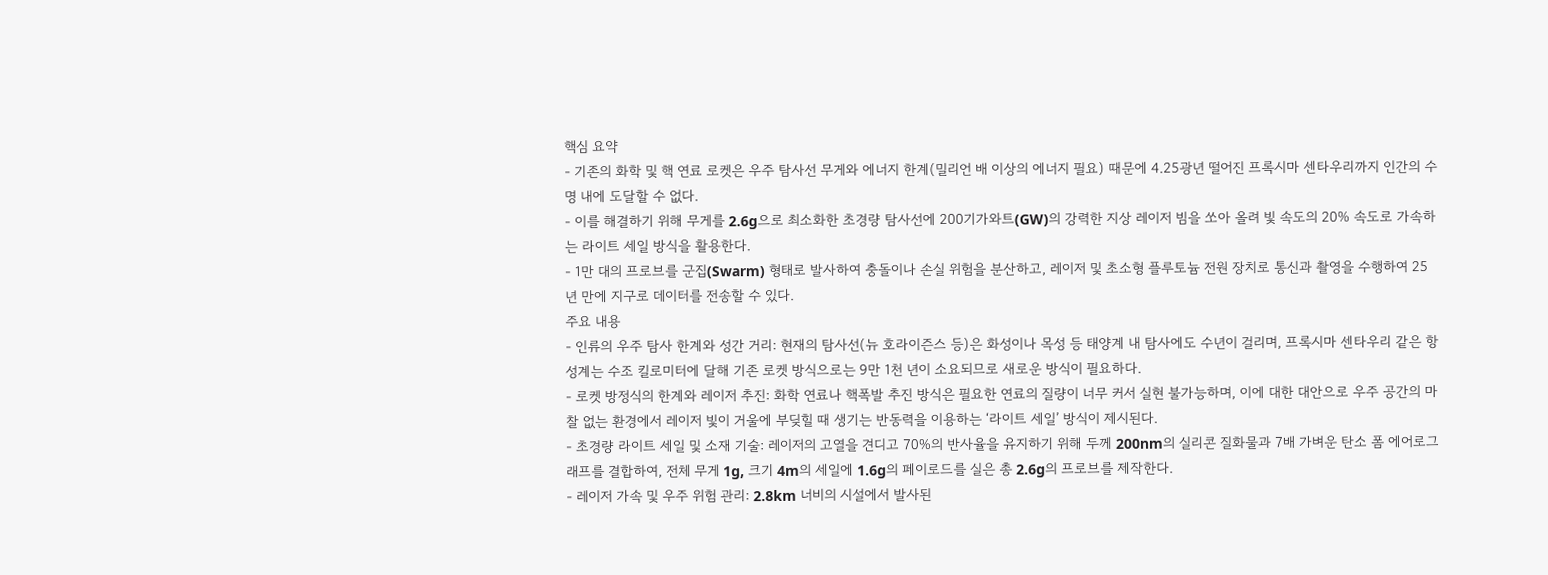핵심 요약
- 기존의 화학 및 핵 연료 로켓은 우주 탐사선 무게와 에너지 한계(밀리언 배 이상의 에너지 필요) 때문에 4.25광년 떨어진 프록시마 센타우리까지 인간의 수명 내에 도달할 수 없다.
- 이를 해결하기 위해 무게를 2.6g으로 최소화한 초경량 탐사선에 200기가와트(GW)의 강력한 지상 레이저 빔을 쏘아 올려 빛 속도의 20% 속도로 가속하는 라이트 세일 방식을 활용한다.
- 1만 대의 프로브를 군집(Swarm) 형태로 발사하여 충돌이나 손실 위험을 분산하고, 레이저 및 초소형 플루토늄 전원 장치로 통신과 촬영을 수행하여 25년 만에 지구로 데이터를 전송할 수 있다.
주요 내용
- 인류의 우주 탐사 한계와 성간 거리: 현재의 탐사선(뉴 호라이즌스 등)은 화성이나 목성 등 태양계 내 탐사에도 수년이 걸리며, 프록시마 센타우리 같은 항성계는 수조 킬로미터에 달해 기존 로켓 방식으로는 9만 1천 년이 소요되므로 새로운 방식이 필요하다.
- 로켓 방정식의 한계와 레이저 추진: 화학 연료나 핵폭발 추진 방식은 필요한 연료의 질량이 너무 커서 실현 불가능하며, 이에 대한 대안으로 우주 공간의 마찰 없는 환경에서 레이저 빛이 거울에 부딪힐 때 생기는 반동력을 이용하는 ‘라이트 세일’ 방식이 제시된다.
- 초경량 라이트 세일 및 소재 기술: 레이저의 고열을 견디고 70%의 반사율을 유지하기 위해 두께 200nm의 실리콘 질화물과 7배 가벼운 탄소 폼 에어로그래프를 결합하여, 전체 무게 1g, 크기 4m의 세일에 1.6g의 페이로드를 실은 총 2.6g의 프로브를 제작한다.
- 레이저 가속 및 우주 위험 관리: 2.8km 너비의 시설에서 발사된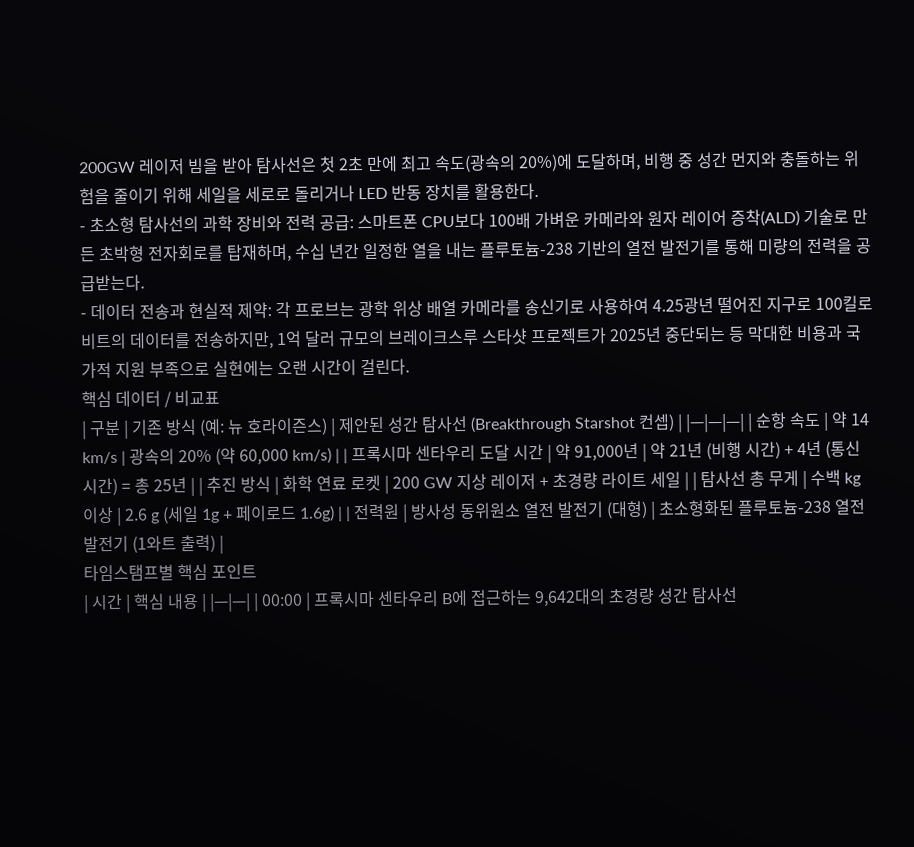200GW 레이저 빔을 받아 탐사선은 첫 2초 만에 최고 속도(광속의 20%)에 도달하며, 비행 중 성간 먼지와 충돌하는 위험을 줄이기 위해 세일을 세로로 돌리거나 LED 반동 장치를 활용한다.
- 초소형 탐사선의 과학 장비와 전력 공급: 스마트폰 CPU보다 100배 가벼운 카메라와 원자 레이어 증착(ALD) 기술로 만든 초박형 전자회로를 탑재하며, 수십 년간 일정한 열을 내는 플루토늄-238 기반의 열전 발전기를 통해 미량의 전력을 공급받는다.
- 데이터 전송과 현실적 제약: 각 프로브는 광학 위상 배열 카메라를 송신기로 사용하여 4.25광년 떨어진 지구로 100킬로비트의 데이터를 전송하지만, 1억 달러 규모의 브레이크스루 스타샷 프로젝트가 2025년 중단되는 등 막대한 비용과 국가적 지원 부족으로 실현에는 오랜 시간이 걸린다.
핵심 데이터 / 비교표
| 구분 | 기존 방식 (예: 뉴 호라이즌스) | 제안된 성간 탐사선 (Breakthrough Starshot 컨셉) | |—|—|—| | 순항 속도 | 약 14 km/s | 광속의 20% (약 60,000 km/s) | | 프록시마 센타우리 도달 시간 | 약 91,000년 | 약 21년 (비행 시간) + 4년 (통신 시간) = 총 25년 | | 추진 방식 | 화학 연료 로켓 | 200 GW 지상 레이저 + 초경량 라이트 세일 | | 탐사선 총 무게 | 수백 kg 이상 | 2.6 g (세일 1g + 페이로드 1.6g) | | 전력원 | 방사성 동위원소 열전 발전기 (대형) | 초소형화된 플루토늄-238 열전 발전기 (1와트 출력) |
타임스탬프별 핵심 포인트
| 시간 | 핵심 내용 | |—|—| | 00:00 | 프록시마 센타우리 B에 접근하는 9,642대의 초경량 성간 탐사선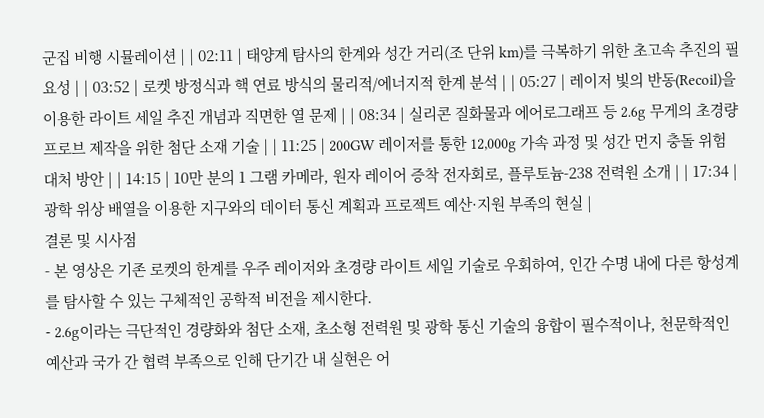군집 비행 시뮬레이션 | | 02:11 | 태양계 탐사의 한계와 성간 거리(조 단위 km)를 극복하기 위한 초고속 추진의 필요성 | | 03:52 | 로켓 방정식과 핵 연료 방식의 물리적/에너지적 한계 분석 | | 05:27 | 레이저 빛의 반동(Recoil)을 이용한 라이트 세일 추진 개념과 직면한 열 문제 | | 08:34 | 실리콘 질화물과 에어로그래프 등 2.6g 무게의 초경량 프로브 제작을 위한 첨단 소재 기술 | | 11:25 | 200GW 레이저를 통한 12,000g 가속 과정 및 성간 먼지 충돌 위험 대처 방안 | | 14:15 | 10만 분의 1 그램 카메라, 원자 레이어 증착 전자회로, 플루토늄-238 전력원 소개 | | 17:34 | 광학 위상 배열을 이용한 지구와의 데이터 통신 계획과 프로젝트 예산·지원 부족의 현실 |
결론 및 시사점
- 본 영상은 기존 로켓의 한계를 우주 레이저와 초경량 라이트 세일 기술로 우회하여, 인간 수명 내에 다른 항성계를 탐사할 수 있는 구체적인 공학적 비전을 제시한다.
- 2.6g이라는 극단적인 경량화와 첨단 소재, 초소형 전력원 및 광학 통신 기술의 융합이 필수적이나, 천문학적인 예산과 국가 간 협력 부족으로 인해 단기간 내 실현은 어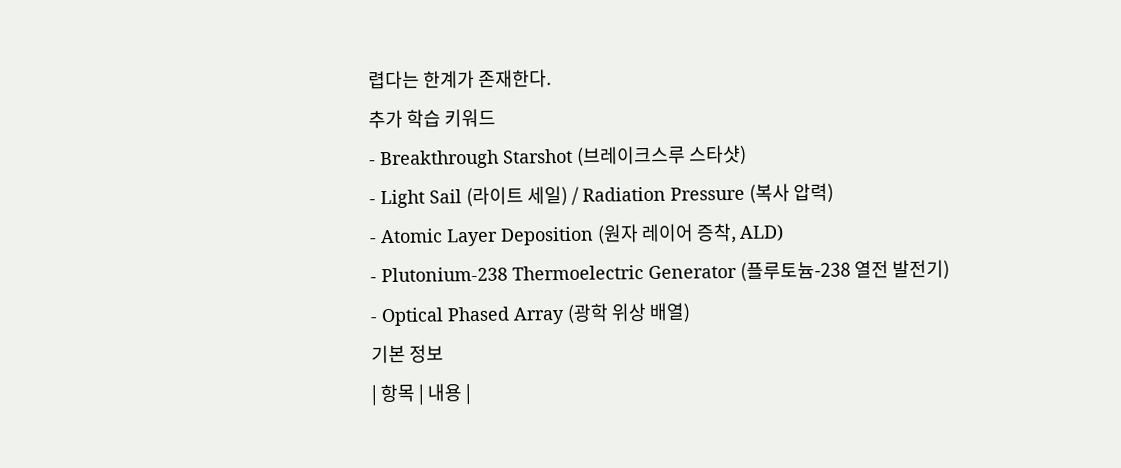렵다는 한계가 존재한다.
추가 학습 키워드
- Breakthrough Starshot (브레이크스루 스타샷)
- Light Sail (라이트 세일) / Radiation Pressure (복사 압력)
- Atomic Layer Deposition (원자 레이어 증착, ALD)
- Plutonium-238 Thermoelectric Generator (플루토늄-238 열전 발전기)
- Optical Phased Array (광학 위상 배열)
기본 정보
| 항목 | 내용 |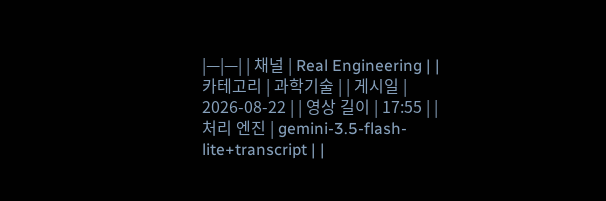|—|—| | 채널 | Real Engineering | | 카테고리 | 과학기술 | | 게시일 | 2026-08-22 | | 영상 길이 | 17:55 | | 처리 엔진 | gemini-3.5-flash-lite+transcript | |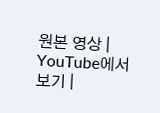원본 영상 | YouTube에서 보기 |